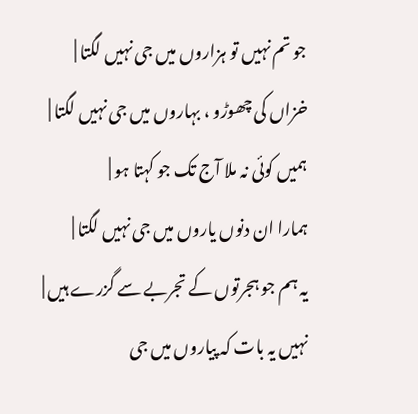جو تم نہیں تو ہزاروں میں جی نہیں لگتا |
خزاں کی چھوڑو ، بہاروں میں جی نہیں لگتا |
ہمیں کوئی نہ ملا آج تک جو کہتا ہو |
ہمارا ان دنوں یاروں میں جی نہیں لگتا |
یہ ہم جو ہجرتوں کے تجربے سے گزرے ہیں |
نہیں یہ بات کہ پیاروں میں جی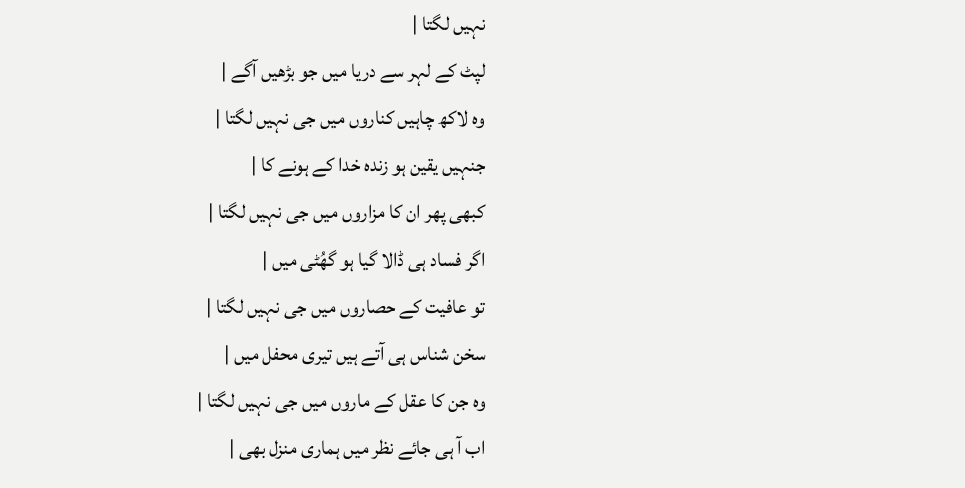نہیں لگتا |
لپٹ کے لہر سے دریا میں جو بڑھیں آگے |
وہ لاکھ چاہیں کناروں میں جی نہیں لگتا |
جنہیں یقین ہو زندہ خدا کے ہونے کا |
کبھی پھر ان کا مزاروں میں جی نہیں لگتا |
اگر فساد ہی ڈالا گیا ہو گھُٹی میں |
تو عافیت کے حصاروں میں جی نہیں لگتا |
سخن شناس ہی آتے ہیں تیری محفل میں |
وہ جن کا عقل کے ماروں میں جی نہیں لگتا |
اب آ ہی جائے نظر میں ہماری منزل بھی |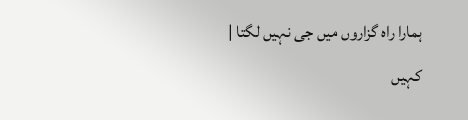ہمارا راہ گزاروں میں جی نہیں لگتا |
کہیں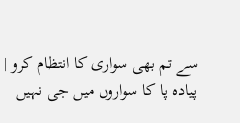سے تم بھی سواری کا انتظام کرو |
پیادہ پا کا سواروں میں جی نہیں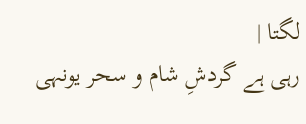لگتا |
رہی ہے گردشِ شام و سحر یونہی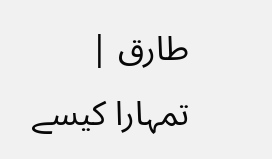طارق |
تمہارا کیسے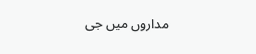مداروں میں جی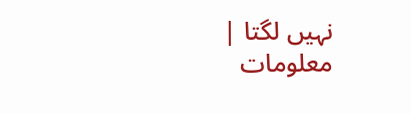نہیں لگتا |
معلومات